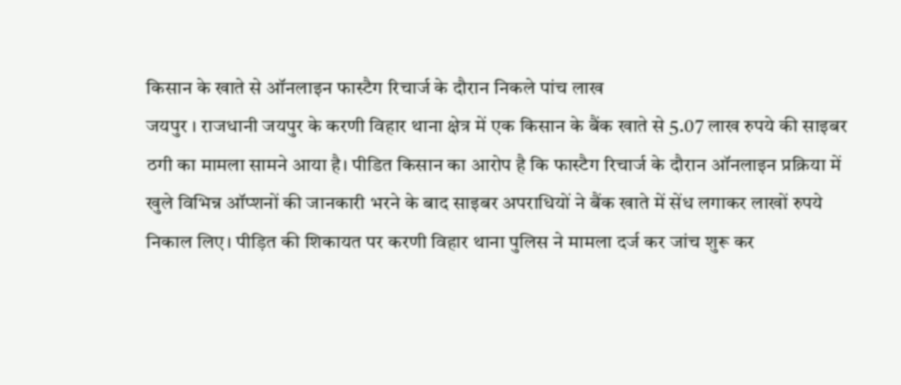किसान के खाते से ऑनलाइन फास्टैग रिचार्ज के दौरान निकले पांच लाख
जयपुर । राजधानी जयपुर के करणी विहार थाना क्षेत्र में एक किसान के बैंक खाते से 5.07 लाख रुपये की साइबर ठगी का मामला सामने आया है। पीडित किसान का आरोप है कि फास्टैग रिचार्ज के दौरान ऑनलाइन प्रक्रिया में खुले विभिन्न ऑप्शनों की जानकारी भरने के बाद साइबर अपराधियों ने बैंक खाते में सेंध लगाकर लाखों रुपये निकाल लिए। पीड़ित की शिकायत पर करणी विहार थाना पुलिस ने मामला दर्ज कर जांच शुरू कर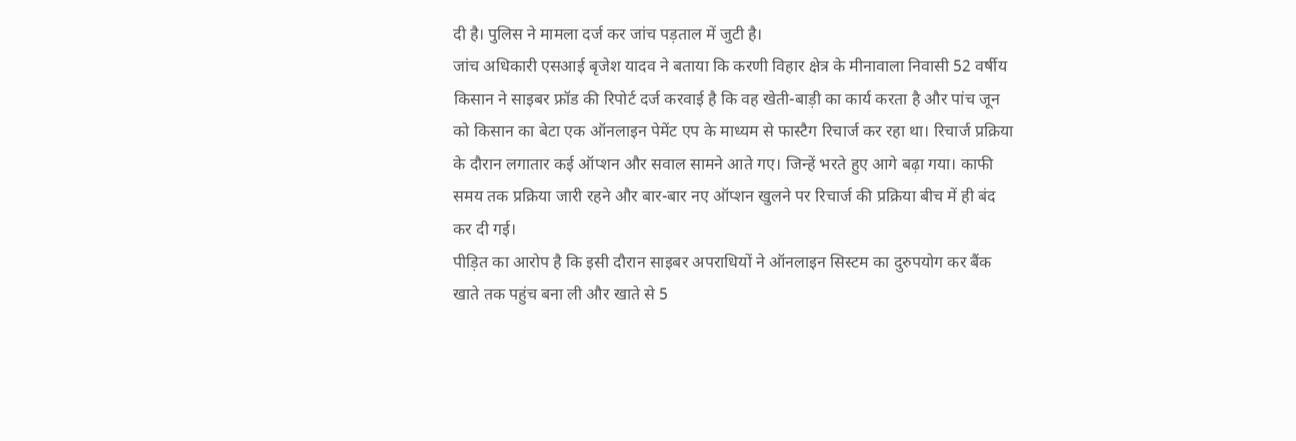दी है। पुलिस ने मामला दर्ज कर जांच पड़ताल में जुटी है।
जांच अधिकारी एसआई बृजेश यादव ने बताया कि करणी विहार क्षेत्र के मीनावाला निवासी 52 वर्षीय किसान ने साइबर फ्रॉड की रिपोर्ट दर्ज करवाई है कि वह खेती-बाड़ी का कार्य करता है और पांच जून को किसान का बेटा एक ऑनलाइन पेमेंट एप के माध्यम से फास्टैग रिचार्ज कर रहा था। रिचार्ज प्रक्रिया के दौरान लगातार कई ऑप्शन और सवाल सामने आते गए। जिन्हें भरते हुए आगे बढ़ा गया। काफी समय तक प्रक्रिया जारी रहने और बार-बार नए ऑप्शन खुलने पर रिचार्ज की प्रक्रिया बीच में ही बंद कर दी गई।
पीड़ित का आरोप है कि इसी दौरान साइबर अपराधियों ने ऑनलाइन सिस्टम का दुरुपयोग कर बैंक खाते तक पहुंच बना ली और खाते से 5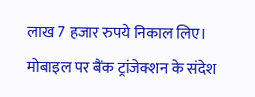लाख 7 हजार रुपये निकाल लिए। मोबाइल पर बैंक ट्रांजेक्शन के संदेश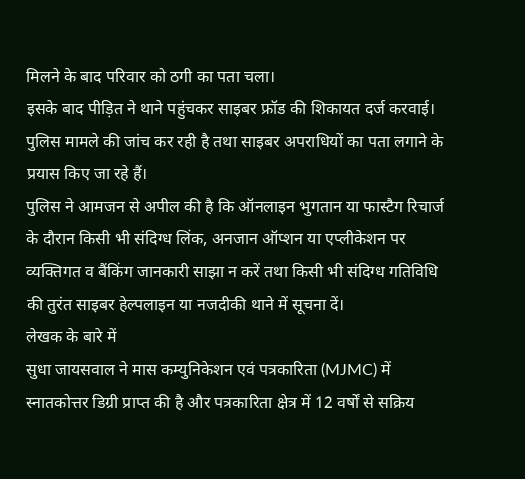मिलने के बाद परिवार को ठगी का पता चला।
इसके बाद पीड़ित ने थाने पहुंचकर साइबर फ्रॉड की शिकायत दर्ज करवाई। पुलिस मामले की जांच कर रही है तथा साइबर अपराधियों का पता लगाने के प्रयास किए जा रहे हैं।
पुलिस ने आमजन से अपील की है कि ऑनलाइन भुगतान या फास्टैग रिचार्ज के दौरान किसी भी संदिग्ध लिंक, अनजान ऑप्शन या एप्लीकेशन पर व्यक्तिगत व बैंकिंग जानकारी साझा न करें तथा किसी भी संदिग्ध गतिविधि की तुरंत साइबर हेल्पलाइन या नजदीकी थाने में सूचना दें।
लेखक के बारे में
सुधा जायसवाल ने मास कम्युनिकेशन एवं पत्रकारिता (MJMC) में स्नातकोत्तर डिग्री प्राप्त की है और पत्रकारिता क्षेत्र में 12 वर्षों से सक्रिय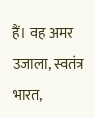हैं। वह अमर उजाला, स्वतंत्र भारत,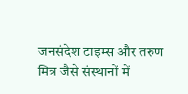जनसंदेश टाइम्स और तरुण मित्र जैसे संस्थानों में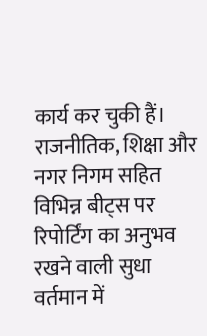कार्य कर चुकी हैं। राजनीतिक, शिक्षा और नगर निगम सहित विभिन्न बीट्स पर रिपोर्टिंग का अनुभव रखने वाली सुधा वर्तमान में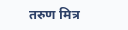तरुण मित्र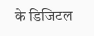के डिजिटल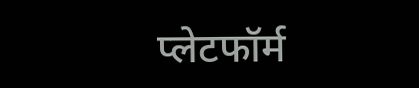प्लेटफॉर्म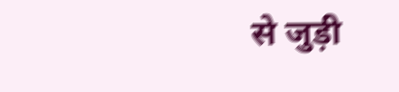से जुड़ी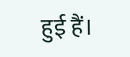हुई हैं।